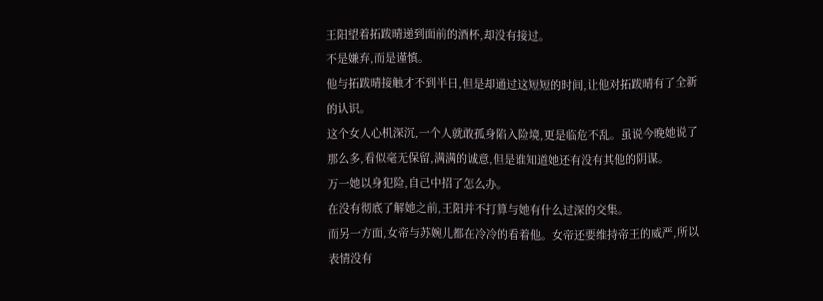王阳望着拓跋晴递到面前的酒杯,却没有接过。
不是嫌弃,而是谨慎。
他与拓跋晴接触才不到半日,但是却通过这短短的时间,让他对拓跋晴有了全新的认识。
这个女人心机深沉,一个人就敢孤身陷入险境,更是临危不乱。虽说今晚她说了那么多,看似毫无保留,满满的诚意,但是谁知道她还有没有其他的阴谋。
万一她以身犯险,自己中招了怎么办。
在没有彻底了解她之前,王阳并不打算与她有什么过深的交集。
而另一方面,女帝与苏婉儿都在冷冷的看着他。女帝还要维持帝王的威严,所以表情没有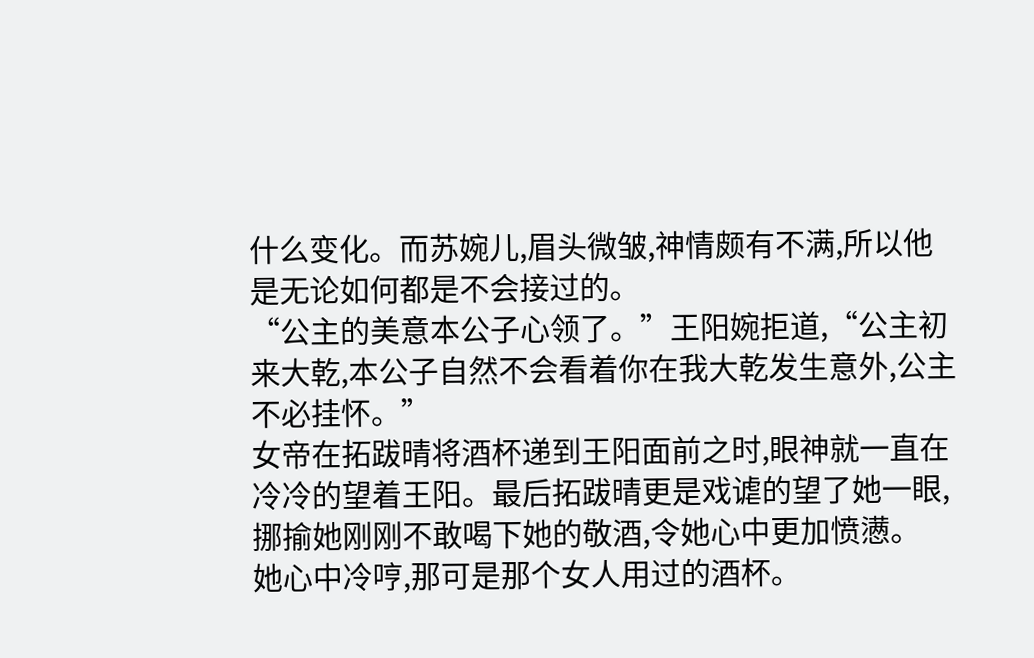什么变化。而苏婉儿,眉头微皱,神情颇有不满,所以他是无论如何都是不会接过的。
“公主的美意本公子心领了。”王阳婉拒道,“公主初来大乾,本公子自然不会看着你在我大乾发生意外,公主不必挂怀。”
女帝在拓跋晴将酒杯递到王阳面前之时,眼神就一直在冷冷的望着王阳。最后拓跋晴更是戏谑的望了她一眼,挪揄她刚刚不敢喝下她的敬酒,令她心中更加愤懑。
她心中冷哼,那可是那个女人用过的酒杯。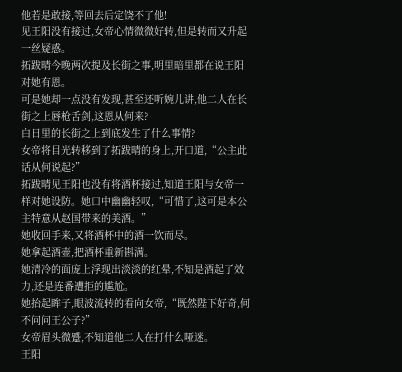他若是敢接,等回去后定饶不了他!
见王阳没有接过,女帝心情微微好转,但是转而又升起一丝疑惑。
拓跋晴今晚两次提及长街之事,明里暗里都在说王阳对她有恩。
可是她却一点没有发现,甚至还听婉儿讲,他二人在长街之上唇枪舌剑,这恩从何来?
白日里的长街之上到底发生了什么事情?
女帝将目光转移到了拓跋晴的身上,开口道,“公主此话从何说起?”
拓跋晴见王阳也没有将酒杯接过,知道王阳与女帝一样对她设防。她口中幽幽轻叹,“可惜了,这可是本公主特意从赵国带来的美酒。”
她收回手来,又将酒杯中的酒一饮而尽。
她拿起酒壶,把酒杯重新斟满。
她清冷的面庞上浮现出淡淡的红晕,不知是酒起了效力,还是连番遭拒的尴尬。
她抬起眸子,眼波流转的看向女帝,“既然陛下好奇,何不问问王公子?”
女帝眉头微蹙,不知道他二人在打什么哑迷。
王阳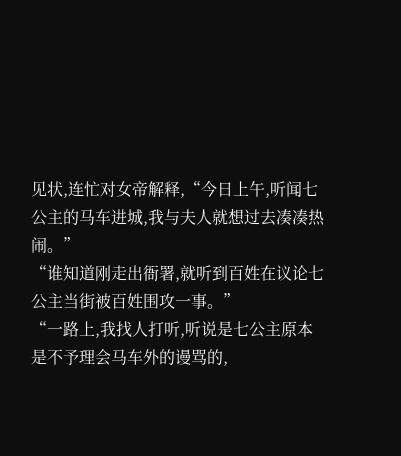见状,连忙对女帝解释,“今日上午,听闻七公主的马车进城,我与夫人就想过去凑凑热闹。”
“谁知道刚走出衙署,就听到百姓在议论七公主当街被百姓围攻一事。”
“一路上,我找人打听,听说是七公主原本是不予理会马车外的谩骂的,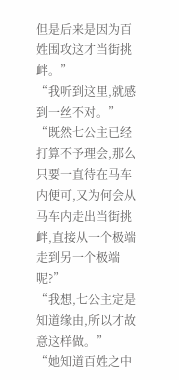但是后来是因为百姓围攻这才当街挑衅。”
“我听到这里,就感到一丝不对。”
“既然七公主已经打算不予理会,那么只要一直待在马车内便可,又为何会从马车内走出当街挑衅,直接从一个极端走到另一个极端呢?”
“我想,七公主定是知道缘由,所以才故意这样做。”
“她知道百姓之中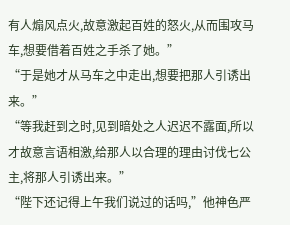有人煽风点火,故意激起百姓的怒火,从而围攻马车,想要借着百姓之手杀了她。”
“于是她才从马车之中走出,想要把那人引诱出来。”
“等我赶到之时,见到暗处之人迟迟不露面,所以才故意言语相激,给那人以合理的理由讨伐七公主,将那人引诱出来。”
“陛下还记得上午我们说过的话吗,”他神色严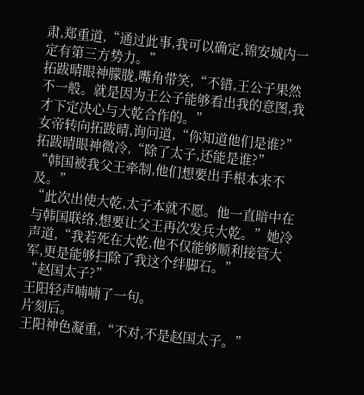肃,郑重道,“通过此事,我可以确定,锦安城内一定有第三方势力。”
拓跋晴眼神朦胧,嘴角带笑,“不错,王公子果然不一般。就是因为王公子能够看出我的意图,我才下定决心与大乾合作的。”
女帝转向拓跋晴,询问道,“你知道他们是谁?”
拓跋晴眼神微冷,“除了太子,还能是谁?”
“韩国被我父王牵制,他们想要出手根本来不及。”
“此次出使大乾,太子本就不愿。他一直暗中在与韩国联络,想要让父王再次发兵大乾。”她冷声道,“我若死在大乾,他不仅能够顺利接管大军,更是能够扫除了我这个绊脚石。”
“赵国太子?”
王阳轻声喃喃了一句。
片刻后。
王阳神色凝重,“不对,不是赵国太子。”